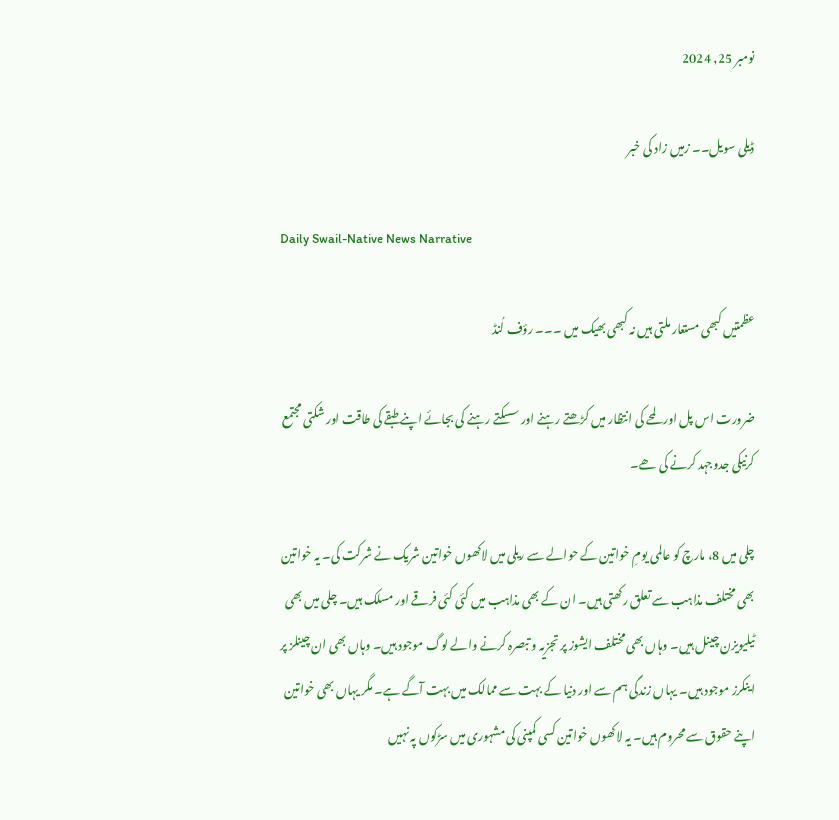نومبر 25, 2024

ڈیلی سویل۔۔ زمیں زاد کی خبر

Daily Swail-Native News Narrative

عظمتیں کبھی مستعار ملتی ہیں نہ کبھی بھیک میں ۔۔۔ رؤف لُنڈ

ضرورت اس پل اور لمحے کی انتظار میں کڑھتے رہنے اور سسکتے رہنے کی بجائے اپنے طبقے کی طاقت اور شکتی مجتمع کرنیکی جدوجہد کرنے کی ھے۔

چلی میں 8، مارچ کو عالمی یومِ خواتین کے حوالے سے ریلی میں لاکھوں خواتین شریک نے شرکت کی۔ یہ خواتین بھی مختلف مذاہب سے تعلق رکھتی ہیں۔ ان کے بھی مذاہب میں کئی کئی فرقے اور مسلک ہیں۔ چلی میں بھی ٹیلیویزن چینل ہیں۔ وہاں بھی مختلف ایشوز پر تجزیہ و تبصرہ کرنے والے لوگ موجود ہیں۔ وہاں بھی ان چینلز پر اینکرز موجود ہیں۔ یہاں زندگی ہم سے اور دنیا کے بہت سے ممالک میں بہت آگے ہے۔ مگر یہاں بھی خواتین اپنے حقوق سے محروم ہیں۔ یہ لاکھوں خواتین کسی کمپنی کی مشہوری میں سڑکوں پہ نہیں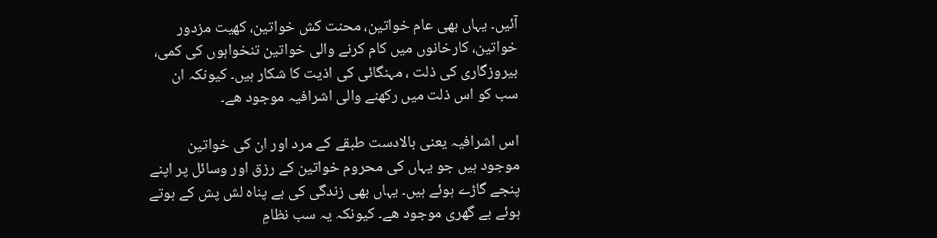آئیں۔ یہاں بھی عام خواتین، محنت کش خواتین، کھیت مزدور خواتین، کارخانوں میں کام کرنے والی خواتین تنخواہوں کی کمی، بیروزگاری کی ذلت ، مہنگائی کی اذیت کا شکار ہیں۔ کیونکہ ان سب کو اس ذلت میں رکھنے والی اشرافیہ موجود ھے۔

اس اشرافیہ یعنی بالادست طبقے کے مرد اور ان کی خواتین موجود ہیں جو یہاں کی محروم خواتین کے رزق اور وسائل پر اپنے پنجے گاڑے ہوئے ہیں۔ یہاں بھی زندگی کی بے پناہ لش پش کے ہوتے ہوئے بے گھری موجود ھے۔ کیونکہ یہ سب نظامِ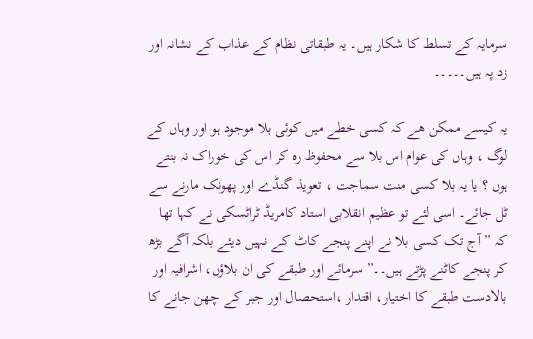سرمایہ کے تسلط کا شکار ہیں۔ یہ طبقاتی نظام کے عذاب کے نشانہ اور زد پہ ہیں۔۔۔۔۔

یہ کیسے ممکن ھے کہ کسی خطے میں کوئی بلا موجود ہو اور وہاں کے لوگ ، وہاں کی عوام اس بلا سے محفوظ رہ کر اس کی خوراک نہ بنتے ہوں ؟ یا یہ بلا کسی منت سماجت ، تعویذ گنڈے اور پھونک مارنے سے ٹل جائے۔ اسی لئے تو عظیم انقلابی استاد کامریڈ ٹراٹسکی نے کہا تھا کہ ” آج تک کسی بلا نے اپنے پنجے کاٹ کے نہیں دیئے بلکہ آگے بڑھ کر پنجے کاٹنے پڑتے ہیں۔۔” سرمائے اور طبقے کی ان بلاؤں، اشرافیہ اور بالادست طبقے کا اختیار، اقتدار ،استحصال اور جبر کے چھن جانے کا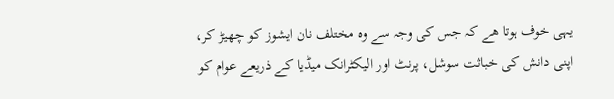یہی خوف ہوتا ھے کہ جس کی وجہ سے وہ مختلف نان ایشوز کو چھیڑ کر، اپنی دانش کی خباثت سوشل، پرنٹ اور الیکٹرانک میڈیا کے ذریعے عوام کو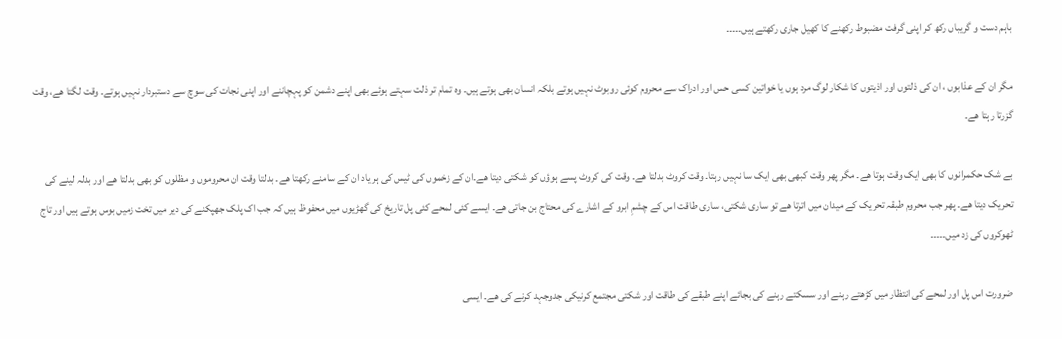باہم دست و گریباں رکھ کر اپنی گرفت مضبوط رکھنے کا کھیل جاری رکھتے ہیں۔۔۔۔۔

مگر ان کے عذابوں ، ان کی ذلتوں اور اذیتوں کا شکار لوگ مرد ہوں یا خواتین کسی حس اور ادراک سے محروم کوئی روبوٹ نہیں ہوتے بلکہ انسان بھی ہوتے ہیں۔ وہ تمام تر ذلت سہتے ہوئے بھی اپنے دشمن کو پہچاننے اور اپنی نجات کی سوچ سے دستبردار نہیں ہوتے۔ وقت لگتا ھے، وقت گزرتا رہتا ھے۔

بے شک حکمرانوں کا بھی ایک وقت ہوتا ھے۔ مگر پھر وقت کبھی بھی ایک سا نہیں رہتا۔ وقت کروٹ بدلتا ھے۔ وقت کی کروٹ پسے ہوؤں کو شکتی دیتا ھے۔ان کے زخموں کی ٹیس کی ہر یاد ان کے سامنے رکھتا ھے۔ بدلتا وقت ان محروموں و مظلوں کو بھی بدلتا ھے اور بدلہ لینے کی تحریک دیتا ھے۔ پھر جب محروم طبقہ تحریک کے میدان میں اترتا ھے تو ساری شکتی، ساری طاقت اس کے چشمِ ابرو کے اشارے کی محتاج بن جاتی ھے۔ ایسے کئی لمحے کئی پل تاریخ کی گھڑیوں میں محفوظ ہیں کہ جب اک پلک جھپکنے کی دیر میں تخت زمیں بوس ہوتے ہیں اور تاج ٹھوکروں کی زد میں۔۔۔۔۔

ضرورت اس پل اور لمحے کی انتظار میں کڑھتے رہنے اور سسکتے رہنے کی بجائے اپنے طبقے کی طاقت اور شکتی مجتمع کرنیکی جدوجہد کرنے کی ھے۔ ایسی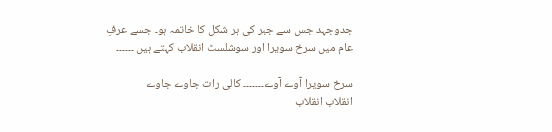جدوجہد جس سے جبر کی ہر شکل کا خاتمہ ہو۔ جسے عرفِ عام میں سرخ سویرا اور سوشلسٹ انقلاب کہتے ہیں ۔۔۔۔۔۔

سرخ سویرا آوے آوے۔۔۔۔۔۔۔ کالی رات جاوے جاوے
انقلاب انقلاب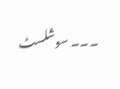۔۔۔ سوشلسٹ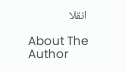انقلا

About The Author